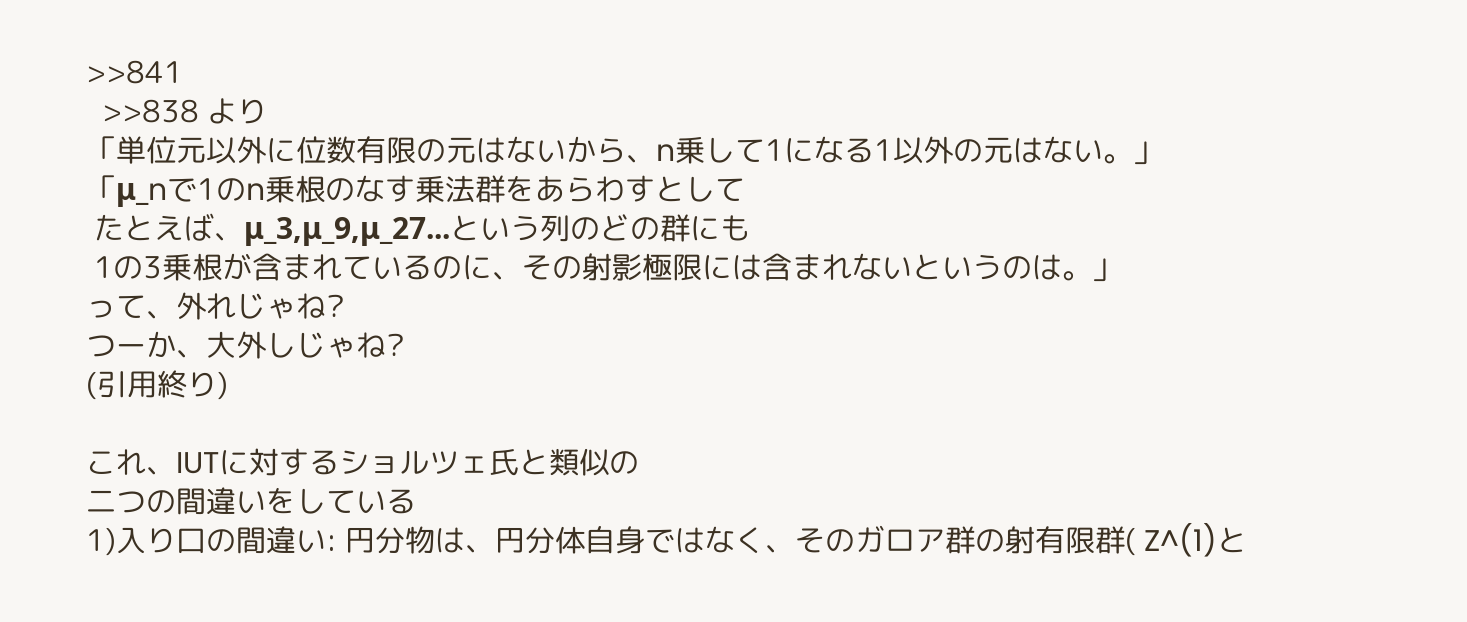>>841
  >>838 より
「単位元以外に位数有限の元はないから、n乗して1になる1以外の元はない。」
「μ_nで1のn乗根のなす乗法群をあらわすとして
 たとえば、μ_3,μ_9,μ_27...という列のどの群にも
 1の3乗根が含まれているのに、その射影極限には含まれないというのは。」
って、外れじゃね?
つーか、大外しじゃね?
(引用終り)

これ、IUTに対するショルツェ氏と類似の
二つの間違いをしている
1)入り口の間違い: 円分物は、円分体自身ではなく、そのガロア群の射有限群( Z^(1)と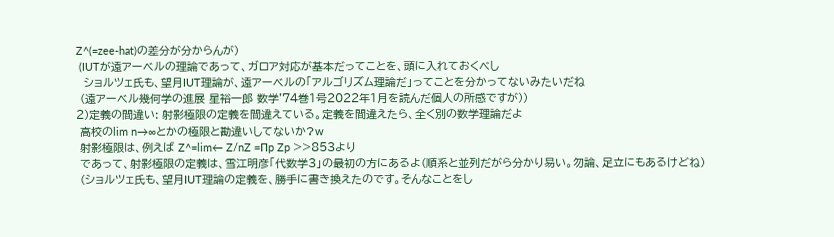Z^(=zee-hat)の差分が分からんが)
 (IUTが遠アーベルの理論であって、ガロア対応が基本だってことを、頭に入れておくべし
  ショルツェ氏も、望月IUT理論が、遠アーベルの「アルゴリズム理論だ」ってことを分かってないみたいだね
 (遠アーベル幾何学の進展 星裕一郎 数学'74巻1号2022年1月を読んだ個人の所感ですが))
2)定義の間違い: 射影極限の定義を間違えている。定義を間違えたら、全く別の数学理論だよ
 高校のlim n→∞とかの極限と勘違いしてないか?w
 射影極限は、例えば Z^=lim← Z/nZ =Πp Zp >>853より
 であって、射影極限の定義は、雪江明彦「代数学3」の最初の方にあるよ(順系と並列だがら分かり易い。勿論、足立にもあるけどね)
 (ショルツェ氏も、望月IUT理論の定義を、勝手に書き換えたのです。そんなことをし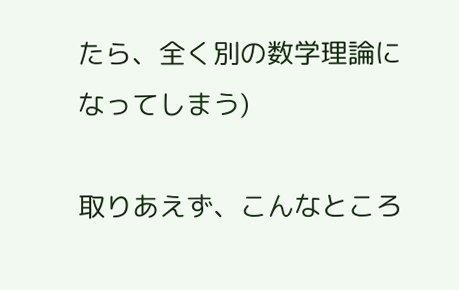たら、全く別の数学理論になってしまう)

取りあえず、こんなところ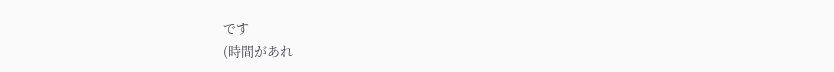です
(時間があれ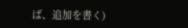ば、追加を書く)